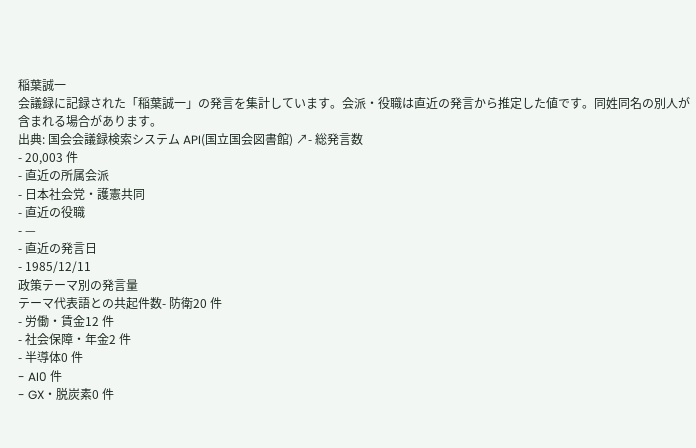稲葉誠一
会議録に記録された「稲葉誠一」の発言を集計しています。会派・役職は直近の発言から推定した値です。同姓同名の別人が含まれる場合があります。
出典: 国会会議録検索システム API(国立国会図書館) ↗- 総発言数
- 20,003 件
- 直近の所属会派
- 日本社会党・護憲共同
- 直近の役職
- —
- 直近の発言日
- 1985/12/11
政策テーマ別の発言量
テーマ代表語との共起件数- 防衛20 件
- 労働・賃金12 件
- 社会保障・年金2 件
- 半導体0 件
- AI0 件
- GX・脱炭素0 件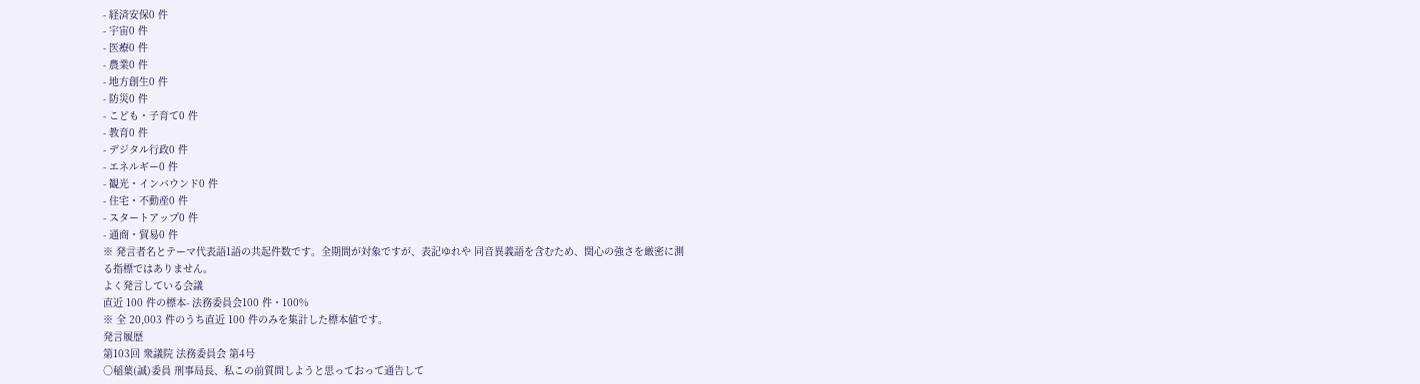- 経済安保0 件
- 宇宙0 件
- 医療0 件
- 農業0 件
- 地方創生0 件
- 防災0 件
- こども・子育て0 件
- 教育0 件
- デジタル行政0 件
- エネルギー0 件
- 観光・インバウンド0 件
- 住宅・不動産0 件
- スタートアップ0 件
- 通商・貿易0 件
※ 発言者名とテーマ代表語1語の共起件数です。全期間が対象ですが、表記ゆれや 同音異義語を含むため、関心の強さを厳密に測る指標ではありません。
よく発言している会議
直近 100 件の標本- 法務委員会100 件・100%
※ 全 20,003 件のうち直近 100 件のみを集計した標本値です。
発言履歴
第103回 衆議院 法務委員会 第4号
○稲葉(誠)委員 刑事局長、私この前質問しようと思っておって通告して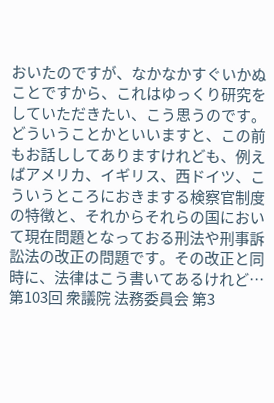おいたのですが、なかなかすぐいかぬことですから、これはゆっくり研究をしていただきたい、こう思うのです。どういうことかといいますと、この前もお話ししてありますけれども、例えばアメリカ、イギリス、西ドイツ、こういうところにおきまする検察官制度の特徴と、それからそれらの国において現在問題となっておる刑法や刑事訴訟法の改正の問題です。その改正と同時に、法律はこう書いてあるけれど…
第103回 衆議院 法務委員会 第3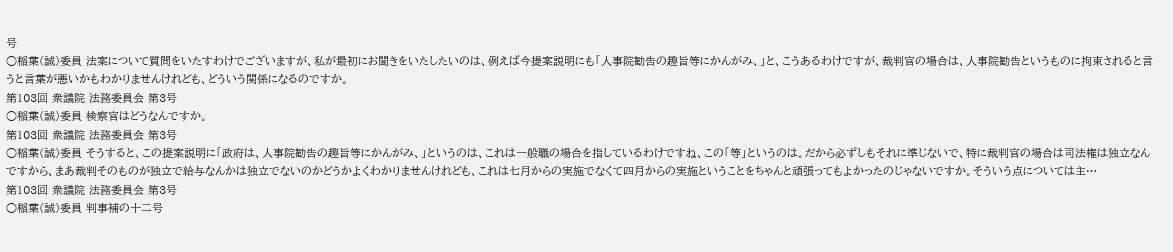号
○稲葉(誠)委員 法案について質問をいたすわけでございますが、私が最初にお聞きをいたしたいのは、例えば今提案説明にも「人事院勧告の趣旨等にかんがみ、」と、こうあるわけですが、裁判官の場合は、人事院勧告というものに拘束されると言うと言葉が悪いかもわかりませんけれども、どういう関係になるのですか。
第103回 衆議院 法務委員会 第3号
○稲葉(誠)委員 検察官はどうなんですか。
第103回 衆議院 法務委員会 第3号
○稲葉(誠)委員 そうすると、この提案説明に「政府は、人事院勧告の趣旨等にかんがみ、」というのは、これは一般職の場合を指しているわけですね、この「等」というのは。だから必ずしもそれに準じないで、特に裁判官の場合は司法権は独立なんですから、まあ裁判そのものが独立で給与なんかは独立でないのかどうかよくわかりませんけれども、これは七月からの実施でなくて四月からの実施ということをちゃんと頑張ってもよかったのじゃないですか。そういう点については主…
第103回 衆議院 法務委員会 第3号
○稲葉(誠)委員 判事補の十二号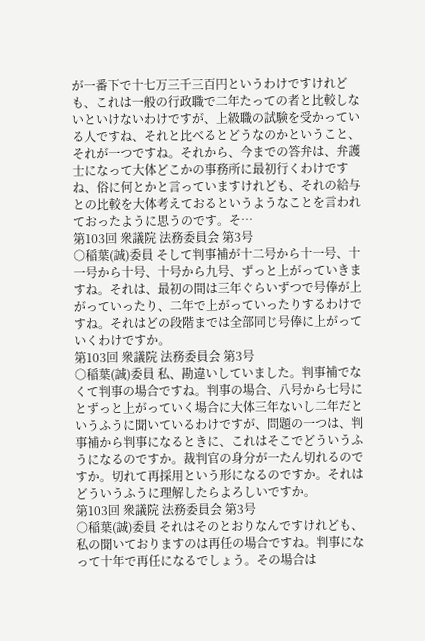が一番下で十七万三千三百円というわけですけれども、これは一般の行政職で二年たっての者と比較しないといけないわけですが、上級職の試験を受かっている人ですね、それと比べるとどうなのかということ、それが一つですね。それから、今までの答弁は、弁護士になって大体どこかの事務所に最初行くわけですね、俗に何とかと言っていますけれども、それの給与との比較を大体考えておるというようなことを言われておったように思うのです。そ…
第103回 衆議院 法務委員会 第3号
○稲葉(誠)委員 そして判事補が十二号から十一号、十一号から十号、十号から九号、ずっと上がっていきますね。それは、最初の間は三年ぐらいずつで号俸が上がっていったり、二年で上がっていったりするわけですね。それはどの段階までは全部同じ号俸に上がっていくわけですか。
第103回 衆議院 法務委員会 第3号
○稲葉(誠)委員 私、勘違いしていました。判事補でなくて判事の場合ですね。判事の場合、八号から七号にとずっと上がっていく場合に大体三年ないし二年だというふうに聞いているわけですが、問題の一つは、判事補から判事になるときに、これはそこでどういうふうになるのですか。裁判官の身分が一たん切れるのですか。切れて再採用という形になるのですか。それはどういうふうに理解したらよろしいですか。
第103回 衆議院 法務委員会 第3号
○稲葉(誠)委員 それはそのとおりなんですけれども、私の聞いておりますのは再任の場合ですね。判事になって十年で再任になるでしょう。その場合は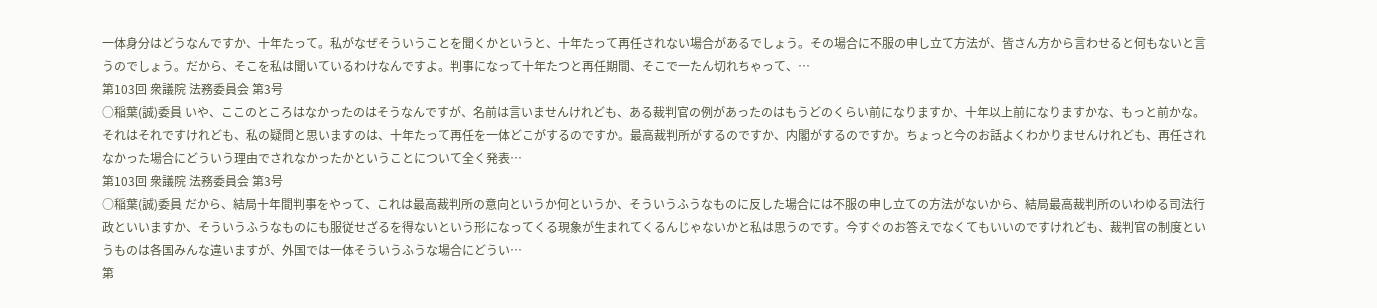一体身分はどうなんですか、十年たって。私がなぜそういうことを聞くかというと、十年たって再任されない場合があるでしょう。その場合に不服の申し立て方法が、皆さん方から言わせると何もないと言うのでしょう。だから、そこを私は聞いているわけなんですよ。判事になって十年たつと再任期間、そこで一たん切れちゃって、…
第103回 衆議院 法務委員会 第3号
○稲葉(誠)委員 いや、ここのところはなかったのはそうなんですが、名前は言いませんけれども、ある裁判官の例があったのはもうどのくらい前になりますか、十年以上前になりますかな、もっと前かな。それはそれですけれども、私の疑問と思いますのは、十年たって再任を一体どこがするのですか。最高裁判所がするのですか、内閣がするのですか。ちょっと今のお話よくわかりませんけれども、再任されなかった場合にどういう理由でされなかったかということについて全く発表…
第103回 衆議院 法務委員会 第3号
○稲葉(誠)委員 だから、結局十年間判事をやって、これは最高裁判所の意向というか何というか、そういうふうなものに反した場合には不服の申し立ての方法がないから、結局最高裁判所のいわゆる司法行政といいますか、そういうふうなものにも服従せざるを得ないという形になってくる現象が生まれてくるんじゃないかと私は思うのです。今すぐのお答えでなくてもいいのですけれども、裁判官の制度というものは各国みんな違いますが、外国では一体そういうふうな場合にどうい…
第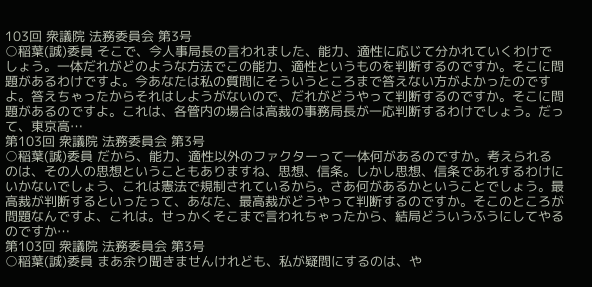103回 衆議院 法務委員会 第3号
○稲葉(誠)委員 そこで、今人事局長の言われました、能力、適性に応じて分かれていくわけでしょう。一体だれがどのような方法でこの能力、適性というものを判断するのですか。そこに問題があるわけですよ。今あなたは私の質問にそういうところまで答えない方がよかったのですよ。答えちゃったからそれはしようがないので、だれがどうやって判断するのですか。そこに問題があるのですよ。これは、各管内の場合は高裁の事務局長が一応判断するわけでしょう。だって、東京高…
第103回 衆議院 法務委員会 第3号
○稲葉(誠)委員 だから、能力、適性以外のファクターって一体何があるのですか。考えられるのは、その人の思想ということもありますね、思想、信条。しかし思想、信条であれするわけにいかないでしょう、これは憲法で規制されているから。さあ何があるかということでしょう。最高裁が判断するといったって、あなた、最高裁がどうやって判断するのですか。そこのところが問題なんですよ、これは。せっかくそこまで言われちゃったから、結局どういうふうにしてやるのですか…
第103回 衆議院 法務委員会 第3号
○稲葉(誠)委員 まあ余り聞きませんけれども、私が疑問にするのは、や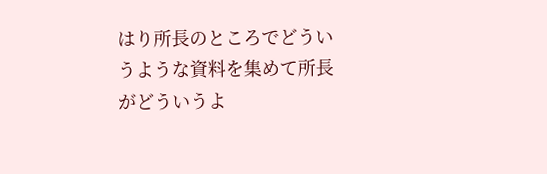はり所長のところでどういうような資料を集めて所長がどういうよ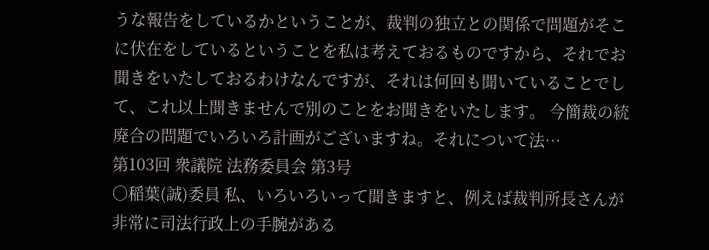うな報告をしているかということが、裁判の独立との関係で問題がそこに伏在をしているということを私は考えておるものですから、それでお聞きをいたしておるわけなんですが、それは何回も聞いていることでして、これ以上聞きませんで別のことをお聞きをいたします。 今簡裁の統廃合の問題でいろいろ計画がございますね。それについて法…
第103回 衆議院 法務委員会 第3号
○稲葉(誠)委員 私、いろいろいって聞きますと、例えば裁判所長さんが非常に司法行政上の手腕がある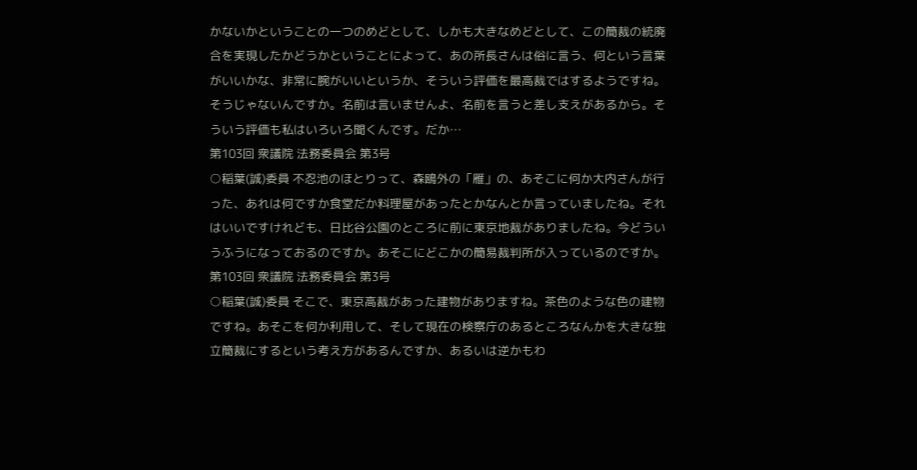かないかということの一つのめどとして、しかも大きなめどとして、この簡裁の統廃合を実現したかどうかということによって、あの所長さんは俗に言う、何という言葉がいいかな、非常に腕がいいというか、そういう評価を最高裁ではするようですね。そうじゃないんですか。名前は言いませんよ、名前を言うと差し支えがあるから。そういう評価も私はいろいろ聞くんです。だか…
第103回 衆議院 法務委員会 第3号
○稲葉(誠)委員 不忍池のほとりって、森鴎外の「雁」の、あそこに何か大内さんが行った、あれは何ですか食堂だか料理屋があったとかなんとか言っていましたね。それはいいですけれども、日比谷公園のところに前に東京地裁がありましたね。今どういうふうになっておるのですか。あそこにどこかの簡易裁判所が入っているのですか。
第103回 衆議院 法務委員会 第3号
○稲葉(誠)委員 そこで、東京高裁があった建物がありますね。茶色のような色の建物ですね。あそこを何か利用して、そして現在の検察庁のあるところなんかを大きな独立簡裁にするという考え方があるんですか、あるいは逆かもわ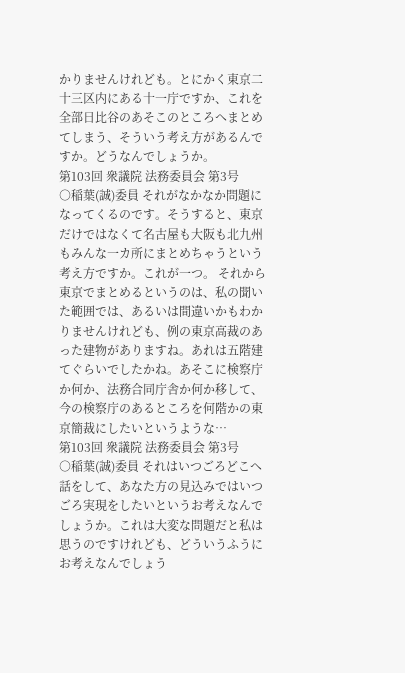かりませんけれども。とにかく東京二十三区内にある十一庁ですか、これを全部日比谷のあそこのところへまとめてしまう、そういう考え方があるんですか。どうなんでしょうか。
第103回 衆議院 法務委員会 第3号
○稲葉(誠)委員 それがなかなか問題になってくるのです。そうすると、東京だけではなくて名古屋も大阪も北九州もみんな一カ所にまとめちゃうという考え方ですか。これが一つ。 それから東京でまとめるというのは、私の聞いた範囲では、あるいは間違いかもわかりませんけれども、例の東京高裁のあった建物がありますね。あれは五階建てぐらいでしたかね。あそこに検察庁か何か、法務合同庁舎か何か移して、今の検察庁のあるところを何階かの東京簡裁にしたいというような…
第103回 衆議院 法務委員会 第3号
○稲葉(誠)委員 それはいつごろどこへ話をして、あなた方の見込みではいつごろ実現をしたいというお考えなんでしょうか。これは大変な問題だと私は思うのですけれども、どういうふうにお考えなんでしょう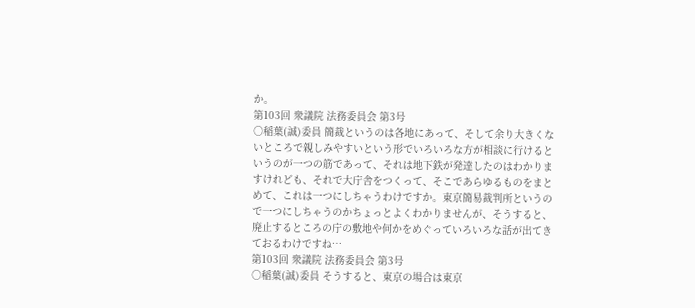か。
第103回 衆議院 法務委員会 第3号
○稲葉(誠)委員 簡裁というのは各地にあって、そして余り大きくないところで親しみやすいという形でいろいろな方が相談に行けるというのが一つの筋であって、それは地下鉄が発達したのはわかりますけれども、それで大庁舎をつくって、そこであらゆるものをまとめて、これは一つにしちゃうわけですか。東京簡易裁判所というので一つにしちゃうのかちょっとよくわかりませんが、そうすると、廃止するところの庁の敷地や何かをめぐっていろいろな話が出てきておるわけですね…
第103回 衆議院 法務委員会 第3号
○稲葉(誠)委員 そうすると、東京の場合は東京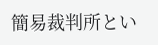簡易裁判所とい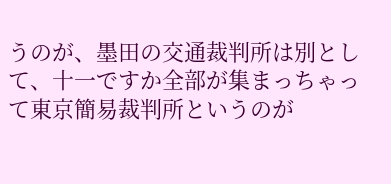うのが、墨田の交通裁判所は別として、十一ですか全部が集まっちゃって東京簡易裁判所というのが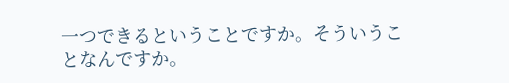一つできるということですか。そういうことなんですか。